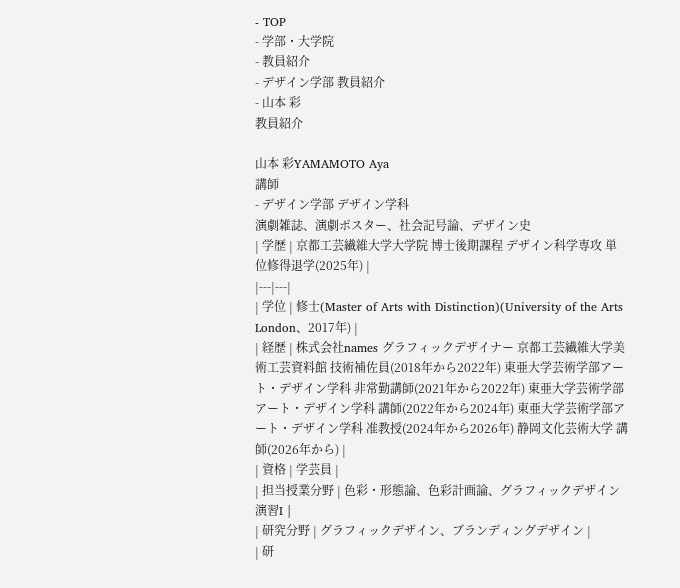- TOP
- 学部・大学院
- 教員紹介
- デザイン学部 教員紹介
- 山本 彩
教員紹介

山本 彩YAMAMOTO Aya
講師
- デザイン学部 デザイン学科
演劇雑誌、演劇ポスター、社会記号論、デザイン史
| 学歴 | 京都工芸繊維大学大学院 博士後期課程 デザイン科学専攻 単位修得退学(2025年) |
|---|---|
| 学位 | 修士(Master of Arts with Distinction)(University of the Arts London、2017年) |
| 経歴 | 株式会社names グラフィックデザイナー 京都工芸繊維大学美術工芸資料館 技術補佐員(2018年から2022年) 東亜大学芸術学部アート・デザイン学科 非常勤講師(2021年から2022年) 東亜大学芸術学部アート・デザイン学科 講師(2022年から2024年) 東亜大学芸術学部アート・デザイン学科 准教授(2024年から2026年) 静岡文化芸術大学 講師(2026年から) |
| 資格 | 学芸員 |
| 担当授業分野 | 色彩・形態論、色彩計画論、グラフィックデザイン演習I |
| 研究分野 | グラフィックデザイン、ブランディングデザイン |
| 研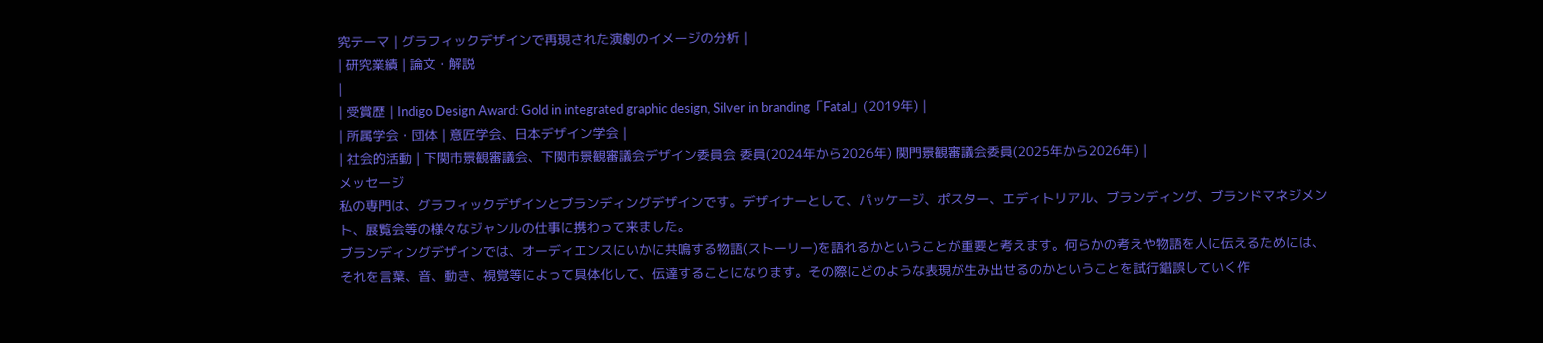究テーマ | グラフィックデザインで再現された演劇のイメージの分析 |
| 研究業績 | 論文・解説
|
| 受賞歴 | Indigo Design Award: Gold in integrated graphic design, Silver in branding「Fatal」(2019年) |
| 所属学会・団体 | 意匠学会、日本デザイン学会 |
| 社会的活動 | 下関市景観審議会、下関市景観審議会デザイン委員会 委員(2024年から2026年) 関門景観審議会委員(2025年から2026年) |
メッセージ
私の専門は、グラフィックデザインとブランディングデザインです。デザイナーとして、パッケージ、ポスター、エディトリアル、ブランディング、ブランドマネジメント、展覧会等の様々なジャンルの仕事に携わって来ました。
ブランディングデザインでは、オーディエンスにいかに共鳴する物語(ストーリー)を語れるかということが重要と考えます。何らかの考えや物語を人に伝えるためには、それを言葉、音、動き、視覚等によって具体化して、伝達することになります。その際にどのような表現が生み出せるのかということを試行錯誤していく作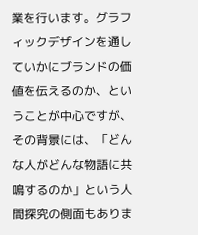業を行います。グラフィックデザインを通していかにブランドの価値を伝えるのか、ということが中心ですが、その背景には、「どんな人がどんな物語に共鳴するのか」という人間探究の側面もありま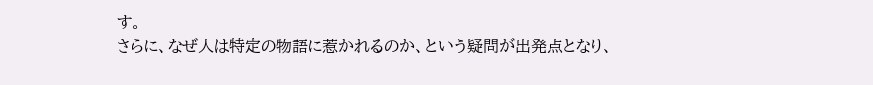す。
さらに、なぜ人は特定の物語に惹かれるのか、という疑問が出発点となり、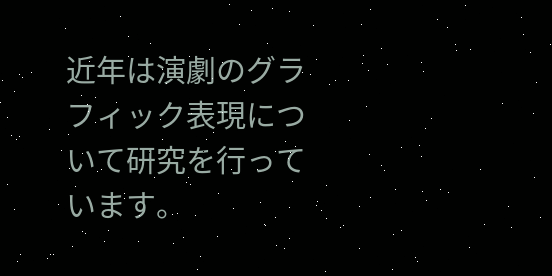近年は演劇のグラフィック表現について研究を行っています。